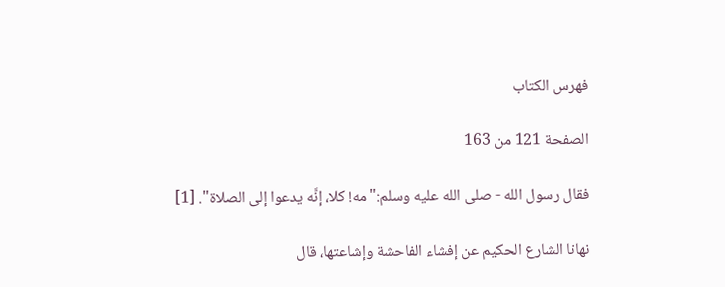فهرس الكتاب

الصفحة 121 من 163

فقال رسول الله - صلى الله عليه وسلم:"مه! كلا، إنَّه يدعوا إلى الصلاة". [1]

نهانا الشارع الحكيم عن إفشاء الفاحشة وإشاعتها، قال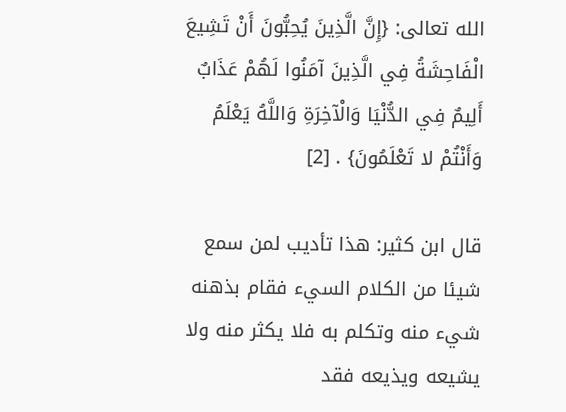الله تعالى: {إِنَّ الَّذِينَ يُحِبُّونَ أَنْ تَشِيعَ الْفَاحِشَةُ فِي الَّذِينَ آمَنُوا لَهُمْ عَذَابٌ أَلِيمٌ فِي الدُّنْيَا وَالْآخِرَةِ وَاللَّهُ يَعْلَمُ وَأَنْتُمْ لا تَعْلَمُونَ} . [2]

قال ابن كثير: هذا تأديب لمن سمع شيئا من الكلام السيء فقام بذهنه شيء منه وتكلم به فلا يكثر منه ولا يشيعه ويذيعه فقد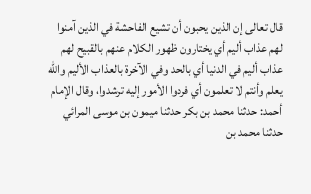قال تعالى إن الذين يحبون أن تشيع الفاحشة في الذين آمنوا لهم عذاب أليم أي يختارون ظهور الكلام عنهم بالقبيح لهم عذاب أليم في الدنيا أي بالحد وفي الآخرة بالعذاب الأليم والله يعلم وأنتم لا تعلمون أي فردوا الأمور إليه ترشدوا، وقال الإمام أحمد: حدثنا محمد بن بكر حدثنا ميمون بن موسى المرائي حدثنا محمد بن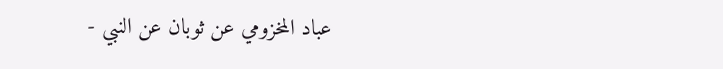عباد المخزومي عن ثوبان عن النبي -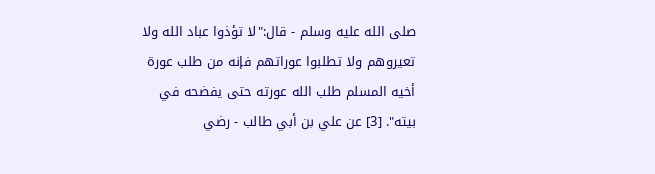صلى الله عليه وسلم - قال:"لا تؤذوا عباد الله ولا تعيروهم ولا تطلبوا عوراتهم فإنه من طلب عورة أخيه المسلم طلب الله عورته حتى يفضحه في بيته". [3] عن علي بن أبي طالب - رضي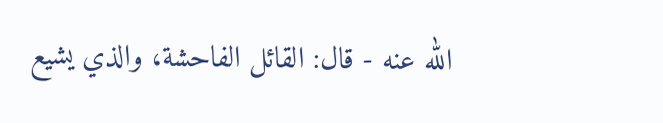الله عنه - قال: القائل الفاحشة، والذي يشيع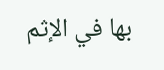بها في الإثم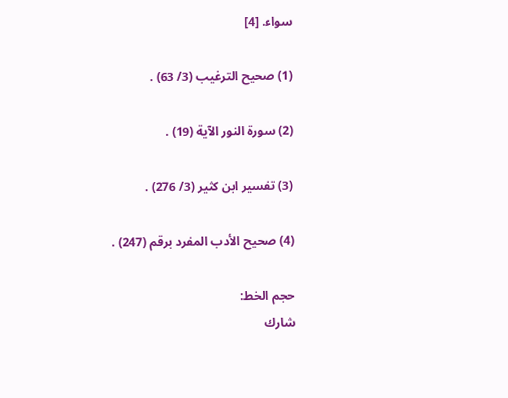سواء. [4]

(1) صحيح الترغيب (3/ 63) .

(2) سورة النور الآية (19) .

(3) تفسير ابن كثير (3/ 276) .

(4) صحيح الأدب المفرد برقم (247) .

حجم الخط:
شارك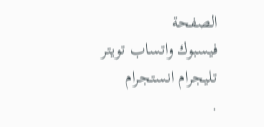الصفحة
فيسبوك واتساب تويتر تليجرام انستجرام
.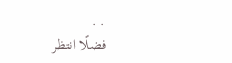. .
فضلًا انتظر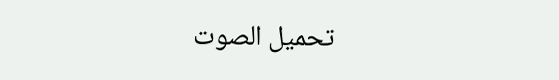تحميل الصوت